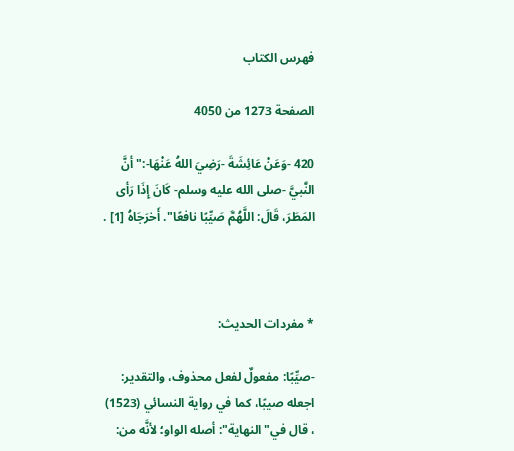فهرس الكتاب

الصفحة 1273 من 4050

420 -وَعَنْ عَائِشَةَ -رَضِيَ اللهُ عَنْهَا-:"أنَّ النَّبيَّ -صلى الله عليه وسلم- كَانَ إِذَا رَأى المَطَرَ، قَالَ: اللَّهُمَّ صَيِّبًا نافعًا". أَخرَجَاهُ [1] .



* مفردات الحديث:

-صيِّبًا: مفعولٌ لفعل محذوف، والتقدير: اجعله صيبًا، كما في رواية النسائي (1523) ، قال في"النهاية": أصله الواو؛ لأنَّه من: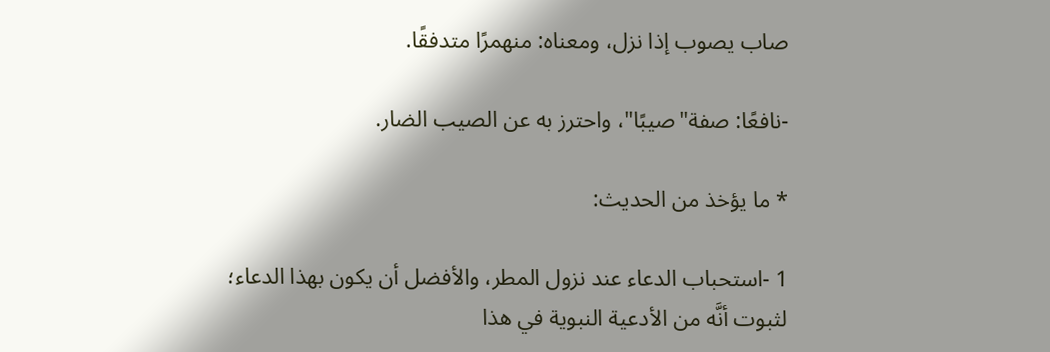صاب يصوب إذا نزل، ومعناه: منهمرًا متدفقًا.

-نافعًا: صفة"صيبًا"، واحترز به عن الصيب الضار.

* ما يؤخذ من الحديث:

1 -استحباب الدعاء عند نزول المطر، والأفضل أن يكون بهذا الدعاء؛ لثبوت أنَّه من الأدعية النبوية في هذا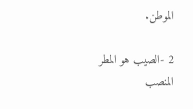الموطن.

2 -الصيب هو المطر المنصب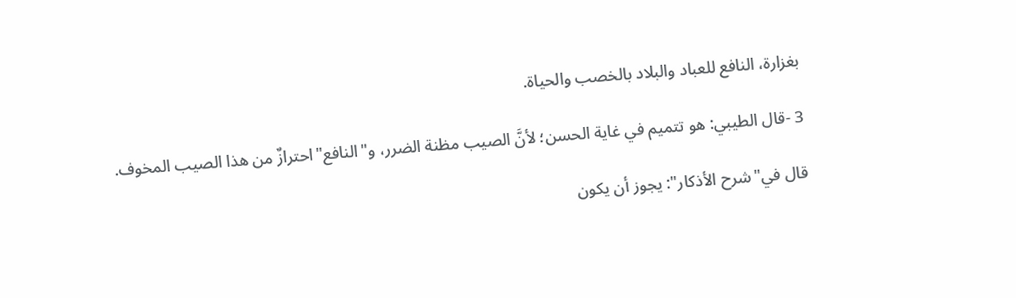بغزارة، النافع للعباد والبلاد بالخصب والحياة.

3 -قال الطيبي: هو تتميم في غاية الحسن؛ لأنَّ الصيب مظنة الضرر، و"النافع"احترازٌ من هذا الصيب المخوف.

قال في"شرح الأذكار": يجوز أن يكون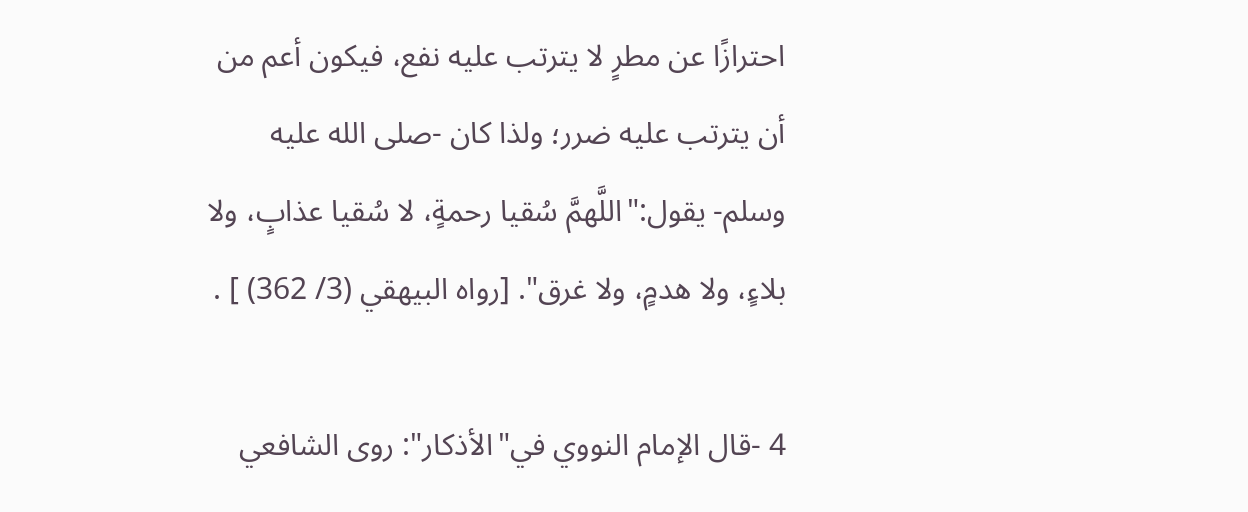احترازًا عن مطرٍ لا يترتب عليه نفع، فيكون أعم من أن يترتب عليه ضرر؛ ولذا كان -صلى الله عليه وسلم- يقول:"اللَّهمَّ سُقيا رحمةٍ، لا سُقيا عذابٍ، ولا بلاءٍ، ولا هدمٍ، ولا غرق". [رواه البيهقي (3/ 362) ] .

4 -قال الإمام النووي في"الأذكار": روى الشافعي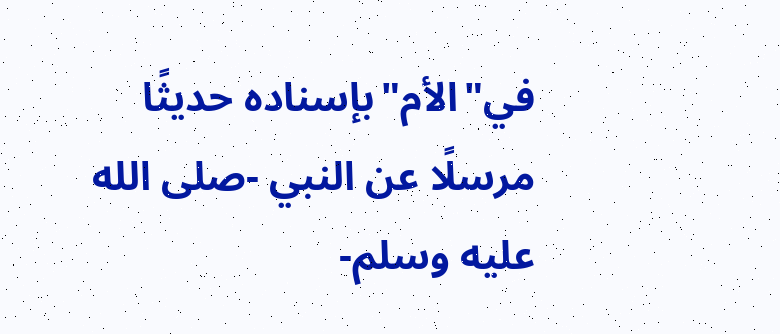في"الأم"بإسناده حديثًا مرسلًا عن النبي -صلى الله عليه وسلم-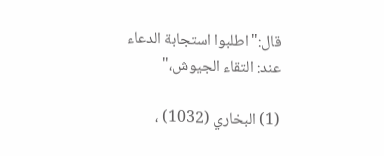قال:"اطلبوا استجابة الدعاء عند: التقاء الجيوش،"

(1) البخاري (1032) ،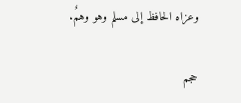وعزاه الحافظ إلى مسلم وهو وهمٌ.

حجم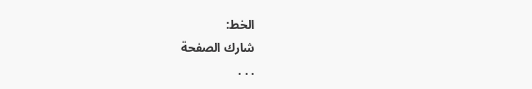الخط:
شارك الصفحة
. . .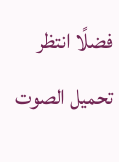فضلًا انتظر تحميل الصوت